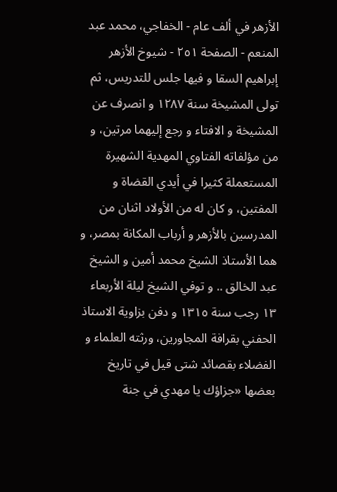الأزهر في ألف عام - الخفاجي، محمد عبد المنعم - الصفحة ٢٥١ - شيوخ الأزهر
إبراهيم السقا و فيها جلس للتدريس، ثم تولى المشيخة سنة ١٢٨٧ و انصرف عن المشيخة و الافتاء و رجع إليهما مرتين، و من مؤلفاته الفتاوي المهدية الشهيرة المستعملة كثيرا في أيدي القضاة و المفتين، و كان له من الأولاد اثنان من المدرسين بالأزهر و أرباب المكانة بمصر، و هما الأستاذ الشيخ محمد أمين و الشيخ عبد الخالق .. و توفي الشيخ ليلة الأربعاء ١٣ رجب سنة ١٣١٥ و دفن بزاوية الاستاذ الحفني بقرافة المجاورين، ورثته العلماء و الفضلاء بقصائد شتى قيل في تاريخ بعضها «جزاؤك يا مهدي في جنة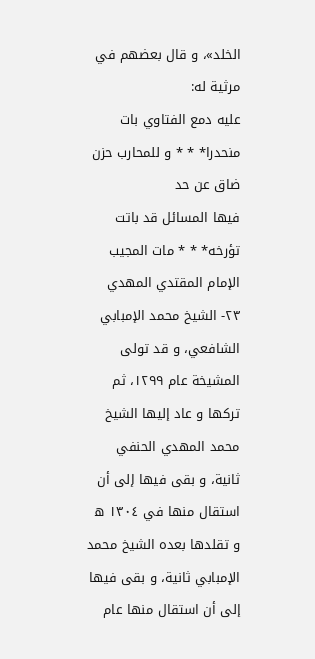الخلد»، و قال بعضهم في مرثية له:
عليه دمع الفتاوي بات منحدرا* * * و للمحارب حزن ضاق عن حد
فيها المسائل قد باتت تؤرخه* * * مات المجيب الإمام المقتدي المهدي
٢٣- الشيخ محمد الإمبابي الشافعي، و قد تولى المشيخة عام ١٢٩٩، ثم تركها و عاد إليها الشيخ محمد المهدي الحنفي ثانية، و بقى فيها إلى أن استقال منها في ١٣٠٤ ه و تقلدها بعده الشيخ محمد الإمبابي ثانية، و بقى فيها إلى أن استقال منها عام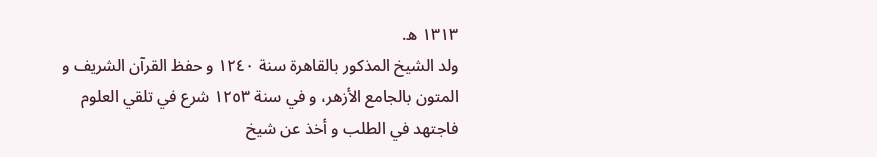١٣١٣ ه.
ولد الشيخ المذكور بالقاهرة سنة ١٢٤٠ و حفظ القرآن الشريف و المتون بالجامع الأزهر، و في سنة ١٢٥٣ شرع في تلقي العلوم فاجتهد في الطلب و أخذ عن شيخ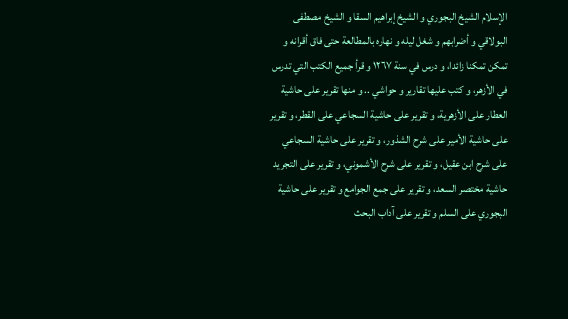الإسلام الشيخ البجوري و الشيخ إبراهيم السقا و الشيخ مصطفى البولاقي و أضرابهم و شغل ليله و نهاره بالمطالعة حتى فاق أقرانه و تمكن تمكنا زائدا، و درس في سنة ١٢٦٧ و قرأ جميع الكتب التي تدرس في الأزهر، و كتب عليها تقارير و حواشي .. و منها تقرير على حاشية العطار على الأزهرية، و تقرير على حاشية السجاعي على القطر، و تقرير على حاشية الأمير على شرح الشذور، و تقرير على حاشية السجاعي على شرح ابن عقيل، و تقرير على شرح الأشموني، و تقرير على التجريد حاشية مختصر السعد، و تقرير على جمع الجوامع و تقرير على حاشية البجوري على السلم و تقرير على آداب البحث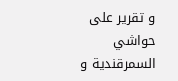و تقرير على حواشي السمرقندية و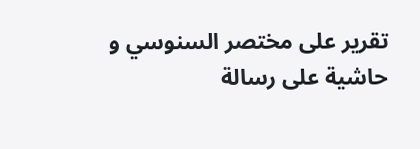تقرير على مختصر السنوسي و حاشية على رسالة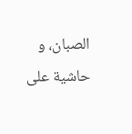الصبان، و حاشية على